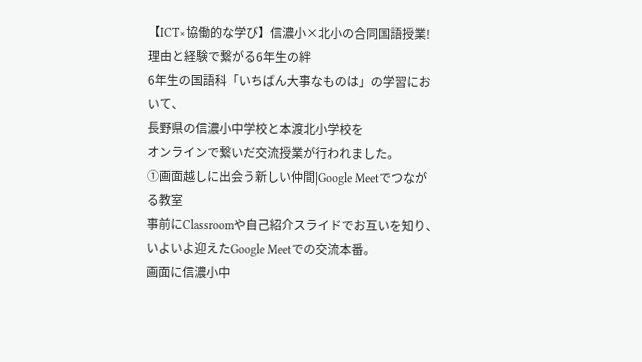【ICT×協働的な学び】信濃小×北小の合同国語授業!理由と経験で繋がる6年生の絆
6年生の国語科「いちばん大事なものは」の学習において、
長野県の信濃小中学校と本渡北小学校を
オンラインで繋いだ交流授業が行われました。
①画面越しに出会う新しい仲間|Google Meetでつながる教室
事前にClassroomや自己紹介スライドでお互いを知り、
いよいよ迎えたGoogle Meetでの交流本番。
画面に信濃小中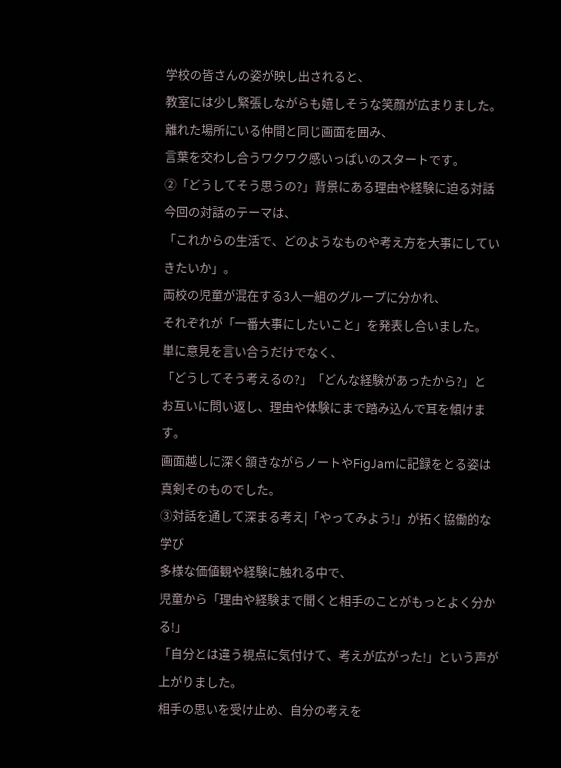学校の皆さんの姿が映し出されると、
教室には少し緊張しながらも嬉しそうな笑顔が広まりました。
離れた場所にいる仲間と同じ画面を囲み、
言葉を交わし合うワクワク感いっぱいのスタートです。
②「どうしてそう思うの?」背景にある理由や経験に迫る対話
今回の対話のテーマは、
「これからの生活で、どのようなものや考え方を大事にしていきたいか」。
両校の児童が混在する3人一組のグループに分かれ、
それぞれが「一番大事にしたいこと」を発表し合いました。
単に意見を言い合うだけでなく、
「どうしてそう考えるの?」「どんな経験があったから?」と
お互いに問い返し、理由や体験にまで踏み込んで耳を傾けます。
画面越しに深く頷きながらノートやFigJamに記録をとる姿は真剣そのものでした。
③対話を通して深まる考え|「やってみよう!」が拓く協働的な学び
多様な価値観や経験に触れる中で、
児童から「理由や経験まで聞くと相手のことがもっとよく分かる!」
「自分とは違う視点に気付けて、考えが広がった!」という声が上がりました。
相手の思いを受け止め、自分の考えを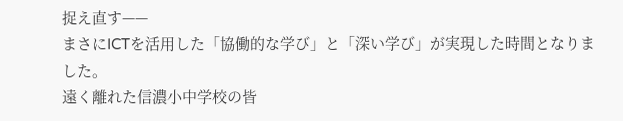捉え直す——
まさにICTを活用した「協働的な学び」と「深い学び」が実現した時間となりました。
遠く離れた信濃小中学校の皆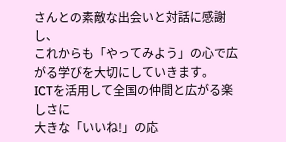さんとの素敵な出会いと対話に感謝し、
これからも「やってみよう」の心で広がる学びを大切にしていきます。
ICTを活用して全国の仲間と広がる楽しさに
大きな「いいね!」の応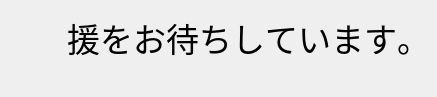援をお待ちしています。